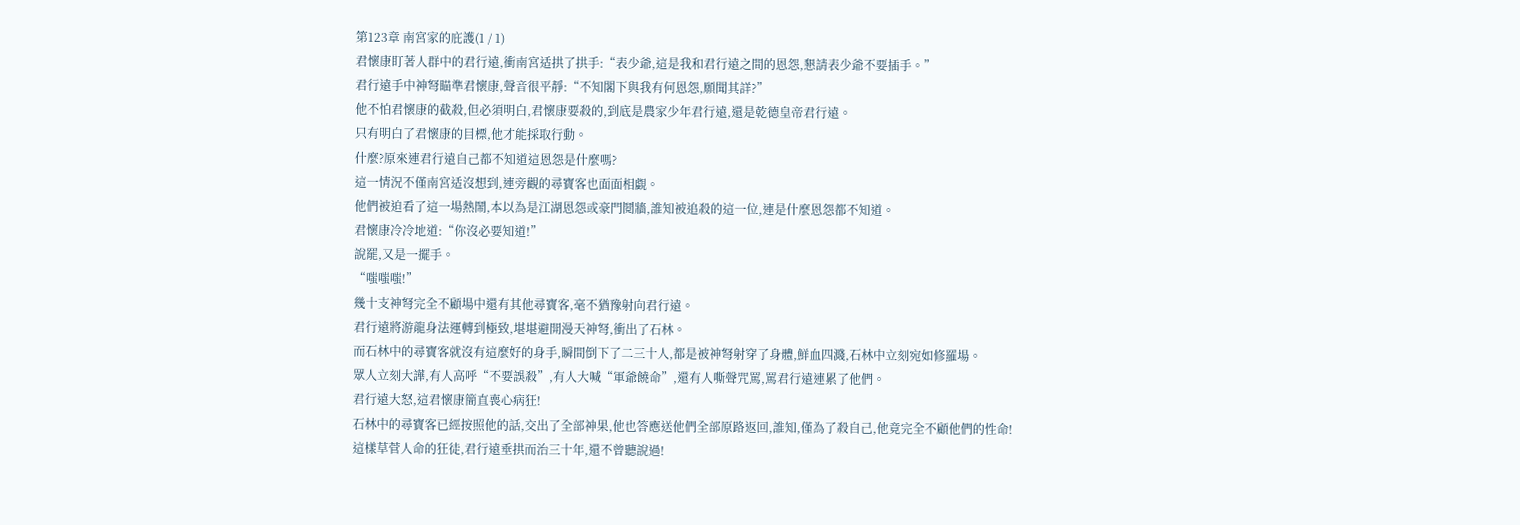第123章 南宮家的庇護(1 / 1)
君懷康盯著人群中的君行遠,衝南宮适拱了拱手:“表少爺,這是我和君行遠之間的恩怨,懇請表少爺不要插手。”
君行遠手中神弩瞄準君懷康,聲音很平靜:“不知閣下與我有何恩怨,願聞其詳?”
他不怕君懷康的截殺,但必須明白,君懷康要殺的,到底是農家少年君行遠,還是乾德皇帝君行遠。
只有明白了君懷康的目標,他才能採取行動。
什麼?原來連君行遠自己都不知道這恩怨是什麼嗎?
這一情況不僅南宮适沒想到,連旁觀的尋寶客也面面相覷。
他們被迫看了這一場熱鬧,本以為是江湖恩怨或豪門鬩牆,誰知被追殺的這一位,連是什麼恩怨都不知道。
君懷康冷冷地道:“你沒必要知道!”
說罷,又是一擺手。
“嗤嗤嗤!”
幾十支神弩完全不顧場中還有其他尋寶客,毫不猶豫射向君行遠。
君行遠將游龍身法運轉到極致,堪堪避開漫天神弩,衝出了石林。
而石林中的尋寶客就沒有這麼好的身手,瞬間倒下了二三十人,都是被神弩射穿了身體,鮮血四濺,石林中立刻宛如修羅場。
眾人立刻大譁,有人高呼“不要誤殺”,有人大喊“軍爺饒命”,還有人嘶聲咒罵,罵君行遠連累了他們。
君行遠大怒,這君懷康簡直喪心病狂!
石林中的尋寶客已經按照他的話,交出了全部神果,他也答應送他們全部原路返回,誰知,僅為了殺自己,他竟完全不顧他們的性命!
這樣草菅人命的狂徒,君行遠垂拱而治三十年,還不曾聽說過!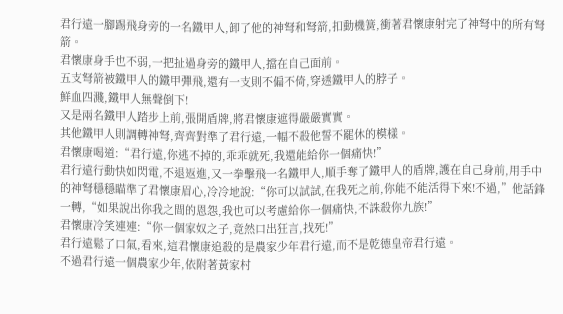君行遠一腳踢飛身旁的一名鐵甲人,卸了他的神弩和弩箭,扣動機簧,衝著君懷康射完了神弩中的所有弩箭。
君懷康身手也不弱,一把扯過身旁的鐵甲人,擋在自己面前。
五支弩箭被鐵甲人的鐵甲彈飛,還有一支則不偏不倚,穿透鐵甲人的脖子。
鮮血四濺,鐵甲人無聲倒下!
又是兩名鐵甲人踏步上前,張開盾牌,將君懷康遮得嚴嚴實實。
其他鐵甲人則調轉神弩,齊齊對準了君行遠,一幅不殺他誓不罷休的模樣。
君懷康喝道:“君行遠,你逃不掉的,乖乖就死,我還能給你一個痛快!”
君行遠行動快如閃電,不退返進,又一拳擊飛一名鐵甲人,順手奪了鐵甲人的盾牌,護在自己身前,用手中的神弩穩穩瞄準了君懷康眉心,冷冷地說:“你可以試試,在我死之前,你能不能活得下來!不過,”他話鋒一轉,“如果說出你我之間的恩怨,我也可以考慮給你一個痛快,不誅殺你九族!”
君懷康冷笑連連:“你一個家奴之子,竟然口出狂言,找死!”
君行遠鬆了口氣,看來,這君懷康追殺的是農家少年君行遠,而不是乾德皇帝君行遠。
不過君行遠一個農家少年,依附著黃家村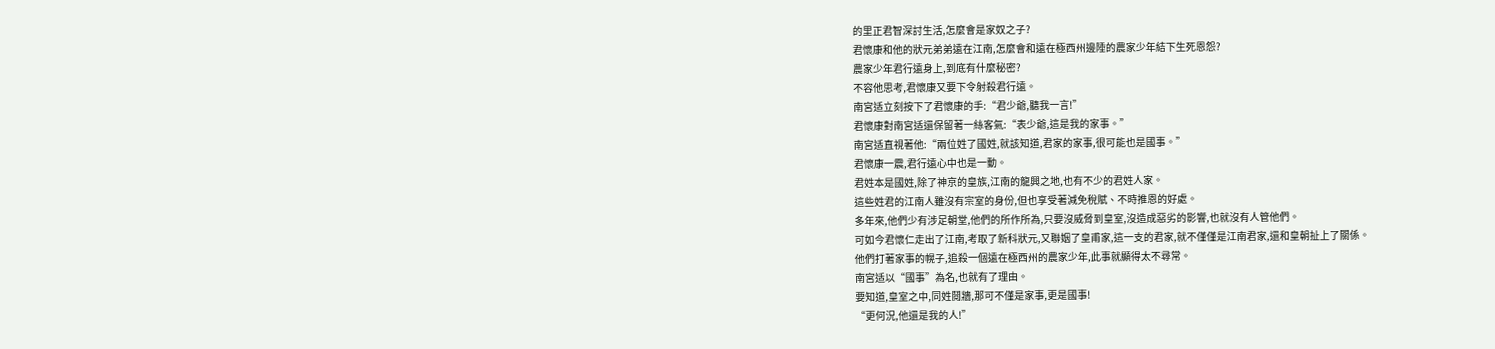的里正君智深討生活,怎麼會是家奴之子?
君懷康和他的狀元弟弟遠在江南,怎麼會和遠在極西州邊陲的農家少年結下生死恩怨?
農家少年君行遠身上,到底有什麼秘密?
不容他思考,君懷康又要下令射殺君行遠。
南宮适立刻按下了君懷康的手:“君少爺,聽我一言!”
君懷康對南宮适還保留著一絲客氣:“表少爺,這是我的家事。”
南宮适直視著他:“兩位姓了國姓,就該知道,君家的家事,很可能也是國事。”
君懷康一震,君行遠心中也是一動。
君姓本是國姓,除了神京的皇族,江南的龍興之地,也有不少的君姓人家。
這些姓君的江南人雖沒有宗室的身份,但也享受著減免稅賦、不時推恩的好處。
多年來,他們少有涉足朝堂,他們的所作所為,只要沒威脅到皇室,沒造成惡劣的影響,也就沒有人管他們。
可如今君懷仁走出了江南,考取了新科狀元,又聯姻了皇甫家,這一支的君家,就不僅僅是江南君家,還和皇朝扯上了關係。
他們打著家事的幌子,追殺一個遠在極西州的農家少年,此事就顯得太不尋常。
南宮适以“國事”為名,也就有了理由。
要知道,皇室之中,同姓鬩牆,那可不僅是家事,更是國事!
“更何況,他還是我的人!”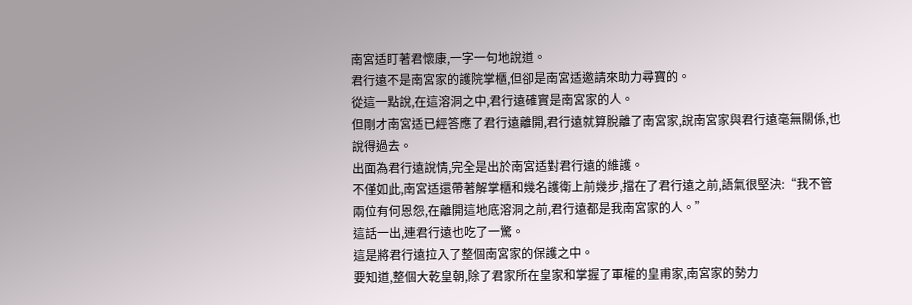南宮适盯著君懷康,一字一句地說道。
君行遠不是南宮家的護院掌櫃,但卻是南宮适邀請來助力尋寶的。
從這一點說,在這溶洞之中,君行遠確實是南宮家的人。
但剛才南宮适已經答應了君行遠離開,君行遠就算脫離了南宮家,說南宮家與君行遠毫無關係,也說得過去。
出面為君行遠說情,完全是出於南宮适對君行遠的維護。
不僅如此,南宮适還帶著解掌櫃和幾名護衛上前幾步,擋在了君行遠之前,語氣很堅決:“我不管兩位有何恩怨,在離開這地底溶洞之前,君行遠都是我南宮家的人。”
這話一出,連君行遠也吃了一驚。
這是將君行遠拉入了整個南宮家的保護之中。
要知道,整個大乾皇朝,除了君家所在皇家和掌握了軍權的皇甫家,南宮家的勢力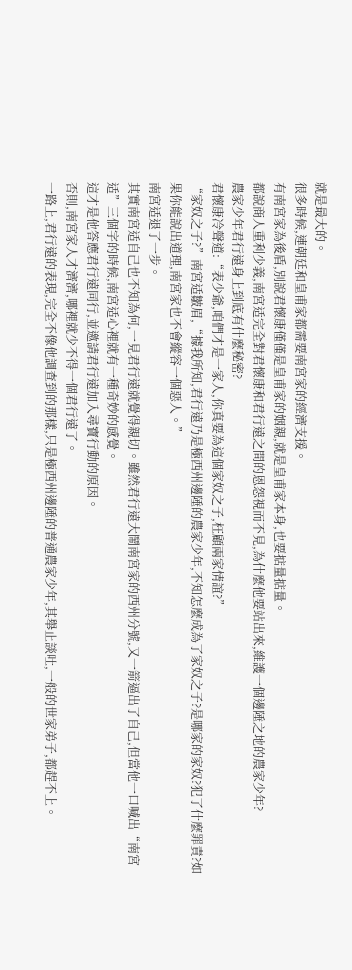就是最大的。
很多時候,連朝廷和皇甫家都需要南宮家的經濟支援。
有南宮家為後盾,別說君懷康僅僅是皇甫家的姻親,就是皇甫家本身,也要掂量掂量。
都說商人重利少義,南宮适完全對君懷康和君行遠之間的恩怨視而不見,為什麼他要站出來,維護一個邊陲之地的農家少年?
農家少年君行遠身上到底有什麼秘密?
君懷康冷聲道:“表少爺,咱們才是一家人,你真要為這個家奴之子,枉顧兩家情誼?”
“家奴之子?”南宮适皺眉,“據我所知,君行遠乃是極西州邊陲的農家少年,不知怎麼成為了家奴之子?是哪家的家奴?犯了什麼罪責?如果你能說出道理,南宮家也不會縱容一個惡人。”
南宮适退了一步。
其實南宮适自己也不知為何,一見君行遠就覺得親切。雖然君行遠大鬧南宮家的西州分號,又一箭逼出了自己,但當他一口喊出“南宮适”三個字的時候,南宮适心裡就有一種奇妙的感覺。
這才是他答應君行遠同行,並邀請君行遠加入尋寶行動的原因。
否則,南宮家人才濟濟,哪裡就少不得一個君行遠了。
一路上,君行遠的表現,完全不像他調查到的那樣,只是極西州邊陲的普通農家少年,其舉止談吐,一般的世家弟子,都趕不上。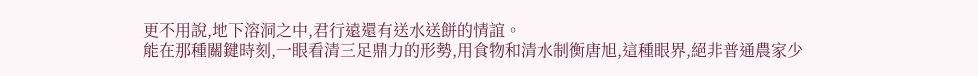更不用說,地下溶洞之中,君行遠還有送水送餅的情誼。
能在那種關鍵時刻,一眼看清三足鼎力的形勢,用食物和清水制衡唐旭,這種眼界,絕非普通農家少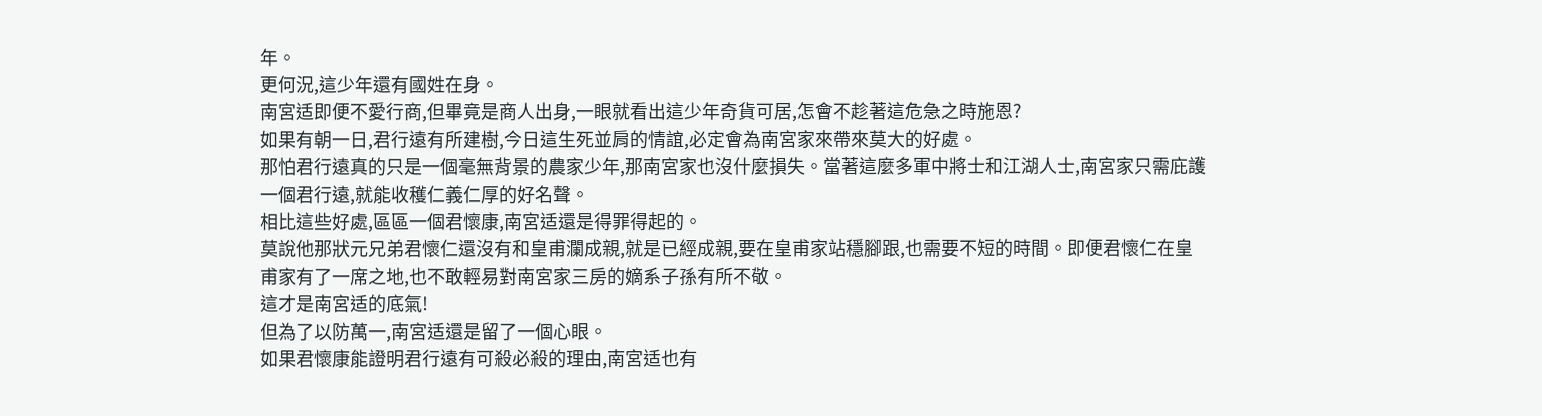年。
更何況,這少年還有國姓在身。
南宮适即便不愛行商,但畢竟是商人出身,一眼就看出這少年奇貨可居,怎會不趁著這危急之時施恩?
如果有朝一日,君行遠有所建樹,今日這生死並肩的情誼,必定會為南宮家來帶來莫大的好處。
那怕君行遠真的只是一個毫無背景的農家少年,那南宮家也沒什麼損失。當著這麼多軍中將士和江湖人士,南宮家只需庇護一個君行遠,就能收穫仁義仁厚的好名聲。
相比這些好處,區區一個君懷康,南宮适還是得罪得起的。
莫說他那狀元兄弟君懷仁還沒有和皇甫瀾成親,就是已經成親,要在皇甫家站穩腳跟,也需要不短的時間。即便君懷仁在皇甫家有了一席之地,也不敢輕易對南宮家三房的嫡系子孫有所不敬。
這才是南宮适的底氣!
但為了以防萬一,南宮适還是留了一個心眼。
如果君懷康能證明君行遠有可殺必殺的理由,南宮适也有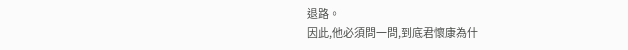退路。
因此,他必須問一問,到底君懷康為什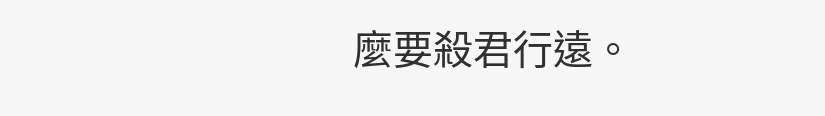麼要殺君行遠。